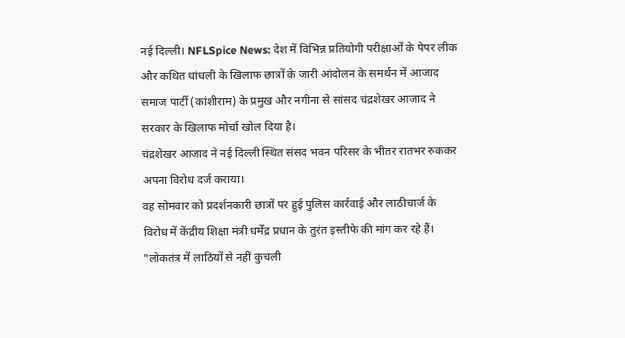नई दिल्ली। NFLSpice News: देश में विभिन्न प्रतियोगी परीक्षाओं के पेपर लीक और कथित धांधली के खिलाफ छात्रों के जारी आंदोलन के समर्थन में आजाद समाज पार्टी (कांशीराम) के प्रमुख और नगीना से सांसद चंद्रशेखर आजाद ने सरकार के खिलाफ मोर्चा खोल दिया है।
चंद्रशेखर आजाद ने नई दिल्ली स्थित संसद भवन परिसर के भीतर रातभर रुककर अपना विरोध दर्ज कराया।
वह सोमवार को प्रदर्शनकारी छात्रों पर हुई पुलिस कार्रवाई और लाठीचार्ज के विरोध में केंद्रीय शिक्षा मंत्री धर्मेंद्र प्रधान के तुरंत इस्तीफे की मांग कर रहे हैं।
"लोकतंत्र में लाठियों से नहीं कुचली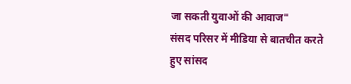जा सकती युवाओं की आवाज"
संसद परिसर में मीडिया से बातचीत करते हुए सांसद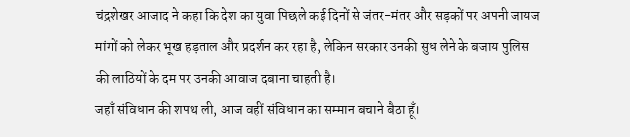चंद्रशेखर आजाद ने कहा कि देश का युवा पिछले कई दिनों से जंतर-मंतर और सड़कों पर अपनी जायज मांगों को लेकर भूख हड़ताल और प्रदर्शन कर रहा है, लेकिन सरकार उनकी सुध लेने के बजाय पुलिस की लाठियों के दम पर उनकी आवाज दबाना चाहती है।
जहाँ संविधान की शपथ ली, आज वहीं संविधान का सम्मान बचाने बैठा हूँ।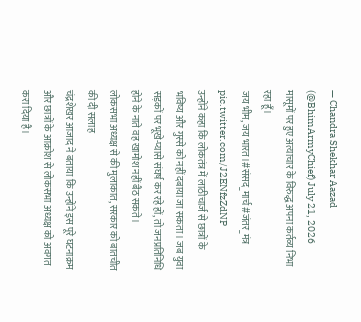— Chandra Shekhar Aazad (@BhimArmyChief) July 21, 2026
मासूमों पर हुए अत्याचार के विरुद्ध अपना कर्तव्य निभा रहा हूँ।
जय भीम, जय भारत।#संसद_मार्च #जंतर_मंत्र pic.twitter.com/J2ENfzZdNP
उन्होंने कहा कि लोकतंत्र में लाठीचार्ज से छात्रों के भविष्य और गुस्से को नहीं दबाया जा सकता। जब युवा सड़कों पर भूखे-प्यासे संघर्ष कर रहे हों, तो जनप्रतिनिधि होने के नाते वह खामोश नहीं बैठ सकते।
लोकसभा अध्यक्ष से की मुलाकात, सरकार को बातचीत की दी सलाह
चंद्रशेखर आजाद ने बताया कि उन्होंने इस पूरे घटनाक्रम और छात्रों के आक्रोश से लोकसभा अध्यक्ष को अवगत करा दिया है।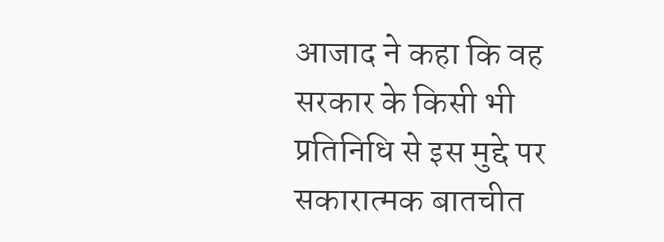आजाद ने कहा कि वह सरकार के किसी भी प्रतिनिधि से इस मुद्दे पर सकारात्मक बातचीत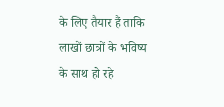के लिए तैयार हैं ताकि लाखों छात्रों के भविष्य के साथ हो रहे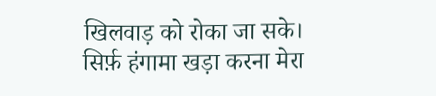खिलवाड़ को रोका जा सके।
सिर्फ़ हंगामा खड़ा करना मेरा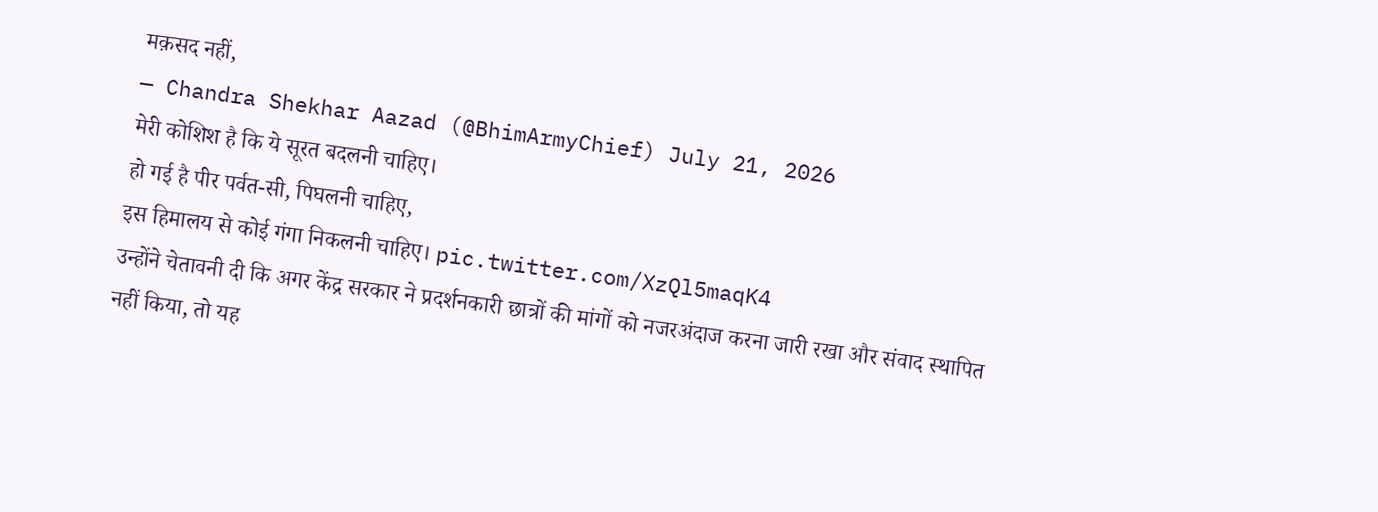मक़सद नहीं,
— Chandra Shekhar Aazad (@BhimArmyChief) July 21, 2026
मेरी कोशिश है कि ये सूरत बदलनी चाहिए।
हो गई है पीर पर्वत-सी, पिघलनी चाहिए,
इस हिमालय से कोई गंगा निकलनी चाहिए। pic.twitter.com/XzQl5maqK4
उन्होंने चेतावनी दी कि अगर केंद्र सरकार ने प्रदर्शनकारी छात्रों की मांगों को नजरअंदाज करना जारी रखा और संवाद स्थापित नहीं किया, तो यह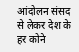आंदोलन संसद से लेकर देश के हर कोने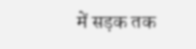में सड़क तक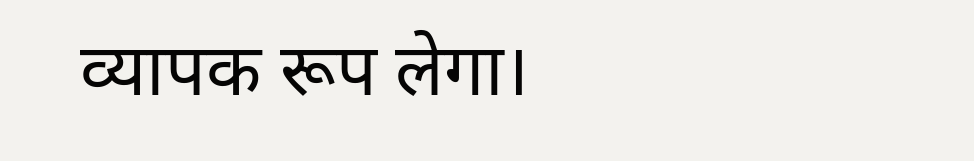व्यापक रूप लेगा।